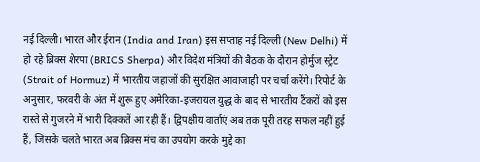नई दिल्ली। भारत और ईरान (India and Iran) इस सप्ताह नई दिल्ली (New Delhi) में हो रहे ब्रिक्स शेरपा (BRICS Sherpa) और विदेश मंत्रियों की बैठक के दौरान होर्मुज स्ट्रेट (Strait of Hormuz) में भारतीय जहाजों की सुरक्षित आवाजाही पर चर्चा करेंगे। रिपोर्ट के अनुसार, फरवरी के अंत में शुरू हुए अमेरिका-इजरायल युद्ध के बाद से भारतीय टैंकरों को इस रास्ते से गुजरने में भारी दिक्कतें आ रही हैं। द्विपक्षीय वार्ताएं अब तक पूरी तरह सफल नहीं हुई हैं, जिसके चलते भारत अब ब्रिक्स मंच का उपयोग करके मुद्दे का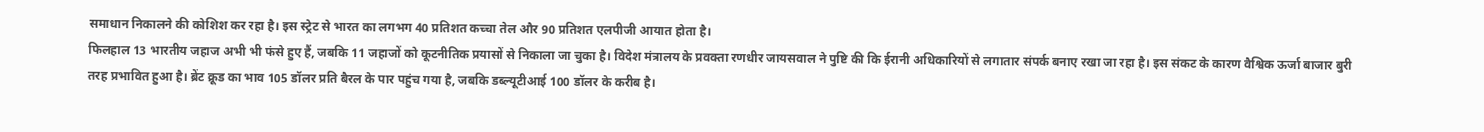समाधान निकालने की कोशिश कर रहा है। इस स्ट्रेट से भारत का लगभग 40 प्रतिशत कच्चा तेल और 90 प्रतिशत एलपीजी आयात होता है।
फिलहाल 13 भारतीय जहाज अभी भी फंसे हुए हैं, जबकि 11 जहाजों को कूटनीतिक प्रयासों से निकाला जा चुका है। विदेश मंत्रालय के प्रवक्ता रणधीर जायसवाल ने पुष्टि की कि ईरानी अधिकारियों से लगातार संपर्क बनाए रखा जा रहा है। इस संकट के कारण वैश्विक ऊर्जा बाजार बुरी तरह प्रभावित हुआ है। ब्रेंट क्रूड का भाव 105 डॉलर प्रति बैरल के पार पहुंच गया है, जबकि डब्ल्यूटीआई 100 डॉलर के करीब है।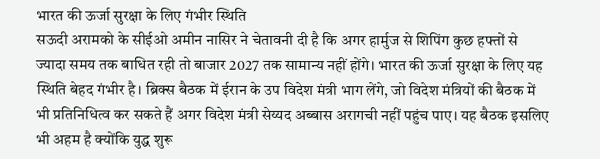भारत की ऊर्जा सुरक्षा के लिए गंभीर स्थिति
सऊदी अरामको के सीईओ अमीन नासिर ने चेतावनी दी है कि अगर हार्मुज से शिपिंग कुछ हफ्तों से ज्यादा समय तक बाधित रही तो बाजार 2027 तक सामान्य नहीं होंगे। भारत की ऊर्जा सुरक्षा के लिए यह स्थिति बेहद गंभीर है। ब्रिक्स बैठक में ईरान के उप विदेश मंत्री भाग लेंगे, जो विदेश मंत्रियों की बैठक में भी प्रतिनिधित्व कर सकते हैं अगर विदेश मंत्री सेय्यद अब्बास अरागची नहीं पहुंच पाए। यह बैठक इसलिए भी अहम है क्योंकि युद्ध शुरू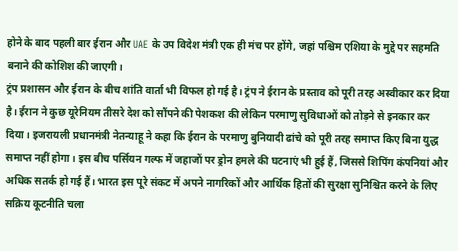होने के बाद पहली बार ईरान और UAE के उप विदेश मंत्री एक ही मंच पर होंगे, जहां पश्चिम एशिया के मुद्दे पर सहमति बनाने की कोशिश की जाएगी।
ट्रंप प्रशासन और ईरान के बीच शांति वार्ता भी विफल हो गई है। ट्रंप ने ईरान के प्रस्ताव को पूरी तरह अस्वीकार कर दिया है। ईरान ने कुछ यूरेनियम तीसरे देश को सौंपने की पेशकश की लेकिन परमाणु सुविधाओं को तोड़ने से इनकार कर दिया। इजरायली प्रधानमंत्री नेतन्याहू ने कहा कि ईरान के परमाणु बुनियादी ढांचे को पूरी तरह समाप्त किए बिना युद्ध समाप्त नहीं होगा। इस बीच पर्सियन गल्फ में जहाजों पर ड्रोन हमले की घटनाएं भी हुई हैं, जिससे शिपिंग कंपनियां और अधिक सतर्क हो गई हैं। भारत इस पूरे संकट में अपने नागरिकों और आर्थिक हितों की सुरक्षा सुनिश्चित करने के लिए सक्रिय कूटनीति चला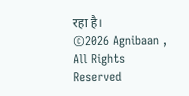रहा है।
©2026 Agnibaan , All Rights Reserved